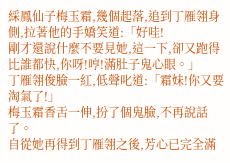綵鳳仙子梅玉霜,幾個起落,追到丁雁翎身側,拉著他的手嬌笑道:「好哇!
剛才還說什麼不要見她,這一下,卻又跑得比誰都快,你呀!哼!滿肚子鬼心眼。」
丁雁翎俊臉一紅,低聲叱道:「霜妹!你又要淘氣了!」
梅玉霜香舌一伸,扮了個鬼臉,不再說話了。
自從她再得到丁雁翎之後,芳心已完全滿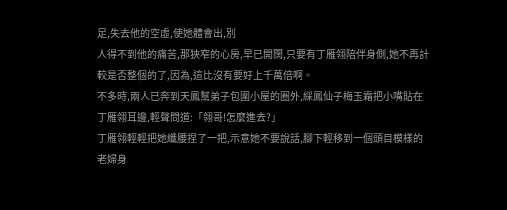足,失去他的空虛,使她體會出,別
人得不到他的痛苦,那狹窄的心房,早已開闊,只要有丁雁翎陪伴身側,她不再計
較是否整個的了,因為,這比沒有要好上千萬倍啊。
不多時,兩人已奔到天鳳幫弟子包圍小屋的圈外,綵鳳仙子梅玉霜把小嘴貼在
丁雁翎耳邊,輕聲問道:「翎哥!怎麼進去?」
丁雁翎輕輕把她纖腰捏了一把,示意她不要說話,腳下輕移到一個頭目模樣的
老婦身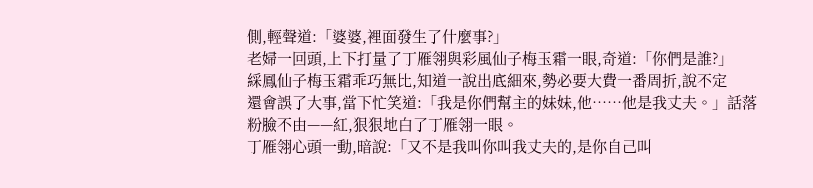側,輕聲道:「婆婆,裡面發生了什麼事?」
老婦一回頭,上下打量了丁雁翎與彩風仙子梅玉霜一眼,奇道:「你們是誰?」
綵鳳仙子梅玉霜乖巧無比,知道一說出底細來,勢必要大費一番周折,說不定
還會誤了大事,當下忙笑道:「我是你們幫主的妹妹,他……他是我丈夫。」話落
粉臉不由——紅,狠狠地白了丁雁翎一眼。
丁雁翎心頭一動,暗說:「又不是我叫你叫我丈夫的,是你自己叫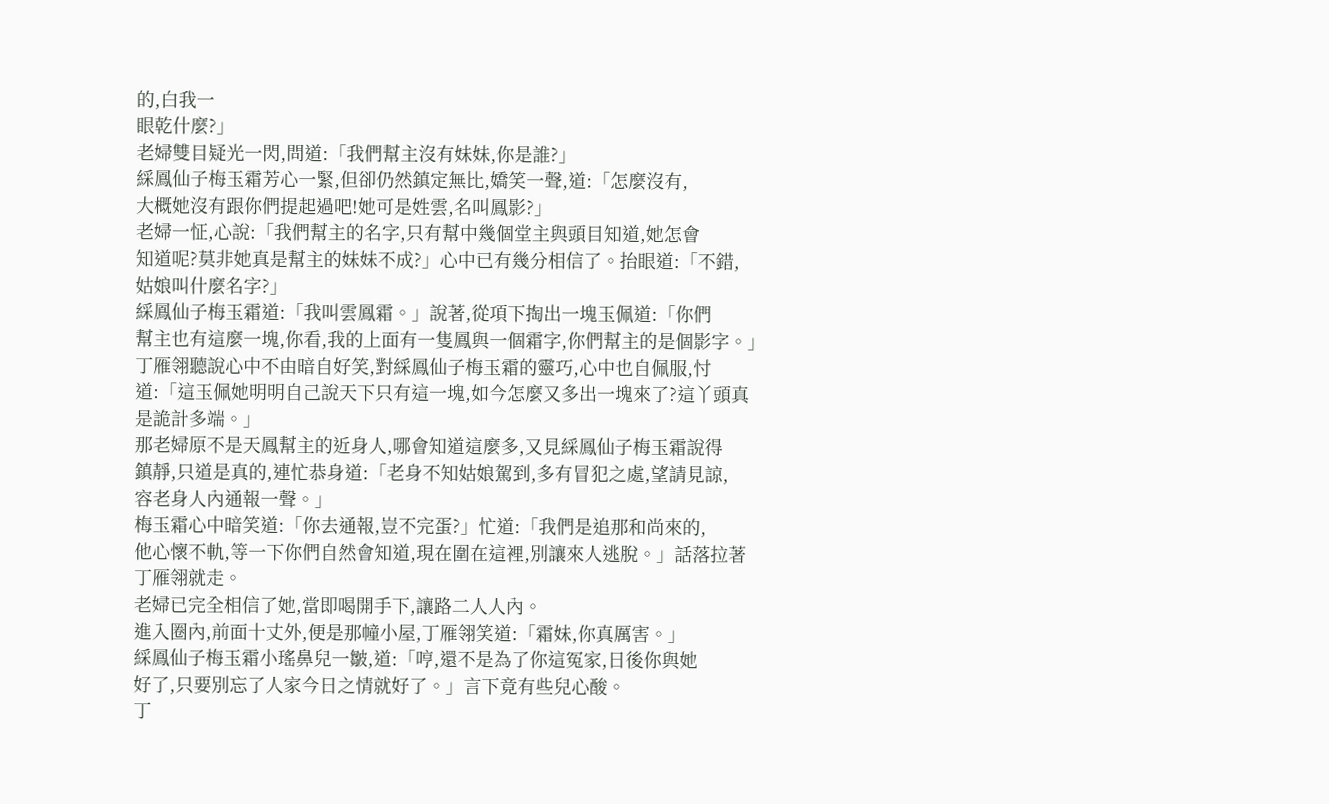的,白我一
眼乾什麼?」
老婦雙目疑光一閃,問道:「我們幫主沒有妹妹,你是誰?」
綵鳳仙子梅玉霜芳心一緊,但卻仍然鎮定無比,嬌笑一聲,道:「怎麼沒有,
大概她沒有跟你們提起過吧!她可是姓雲,名叫鳳影?」
老婦一怔,心說:「我們幫主的名字,只有幫中幾個堂主與頭目知道,她怎會
知道呢?莫非她真是幫主的妹妹不成?」心中已有幾分相信了。抬眼道:「不錯,
姑娘叫什麼名字?」
綵鳳仙子梅玉霜道:「我叫雲鳳霜。」說著,從項下掏出一塊玉佩道:「你們
幫主也有這麼一塊,你看,我的上面有一隻鳳與一個霜字,你們幫主的是個影字。」
丁雁翎聽說心中不由暗自好笑,對綵鳳仙子梅玉霜的靈巧,心中也自佩服,忖
道:「這玉佩她明明自己說天下只有這一塊,如今怎麼又多出一塊來了?這丫頭真
是詭計多端。」
那老婦原不是天鳳幫主的近身人,哪會知道這麼多,又見綵鳳仙子梅玉霜說得
鎮靜,只道是真的,連忙恭身道:「老身不知姑娘駕到,多有冒犯之處,望請見諒,
容老身人內通報一聲。」
梅玉霜心中暗笑道:「你去通報,豈不完蛋?」忙道:「我們是追那和尚來的,
他心懷不軌,等一下你們自然會知道,現在圍在這裡,別讓來人逃脫。」話落拉著
丁雁翎就走。
老婦已完全相信了她,當即喝開手下,讓路二人人內。
進入圈內,前面十丈外,便是那幢小屋,丁雁翎笑道:「霜妹,你真厲害。」
綵鳳仙子梅玉霜小瑤鼻兒一皺,道:「哼,還不是為了你這冤家,日後你與她
好了,只要別忘了人家今日之情就好了。」言下竟有些兒心酸。
丁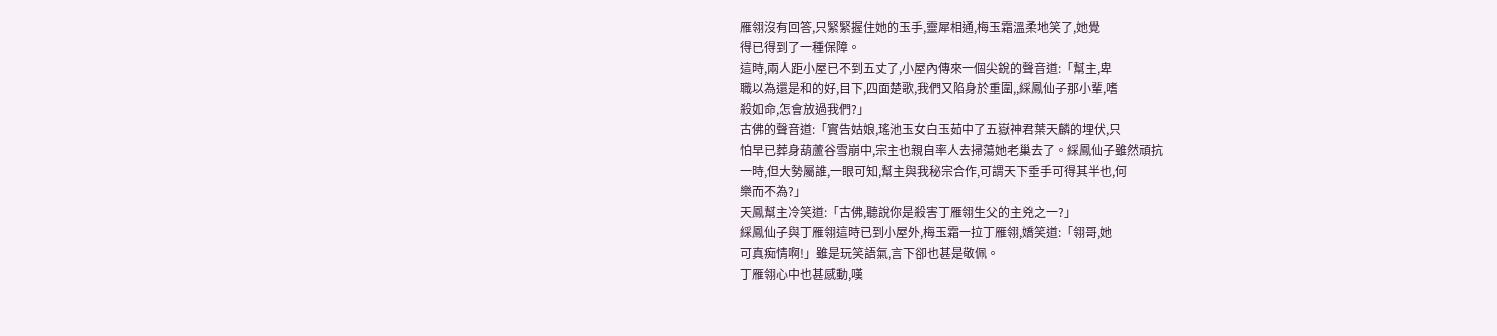雁翎沒有回答,只緊緊握住她的玉手,靈犀相通,梅玉霜溫柔地笑了,她覺
得已得到了一種保障。
這時,兩人距小屋已不到五丈了,小屋內傳來一個尖銳的聲音道:「幫主,卑
職以為還是和的好,目下,四面楚歌,我們又陷身於重圍,,綵鳳仙子那小輩,嗜
殺如命,怎會放過我們?」
古佛的聲音道:「實告姑娘,瑤池玉女白玉茹中了五嶽神君葉天麟的埋伏,只
怕早已葬身葫蘆谷雪崩中,宗主也親自率人去掃蕩她老巢去了。綵鳳仙子雖然頑抗
一時,但大勢屬誰,一眼可知,幫主與我秘宗合作,可謂天下垂手可得其半也,何
樂而不為?」
天鳳幫主冷笑道:「古佛,聽說你是殺害丁雁翎生父的主兇之一?」
綵鳳仙子與丁雁翎這時已到小屋外,梅玉霜一拉丁雁翎,嬌笑道:「翎哥,她
可真痴情啊!」雖是玩笑語氣,言下卻也甚是敬佩。
丁雁翎心中也甚感動,嘆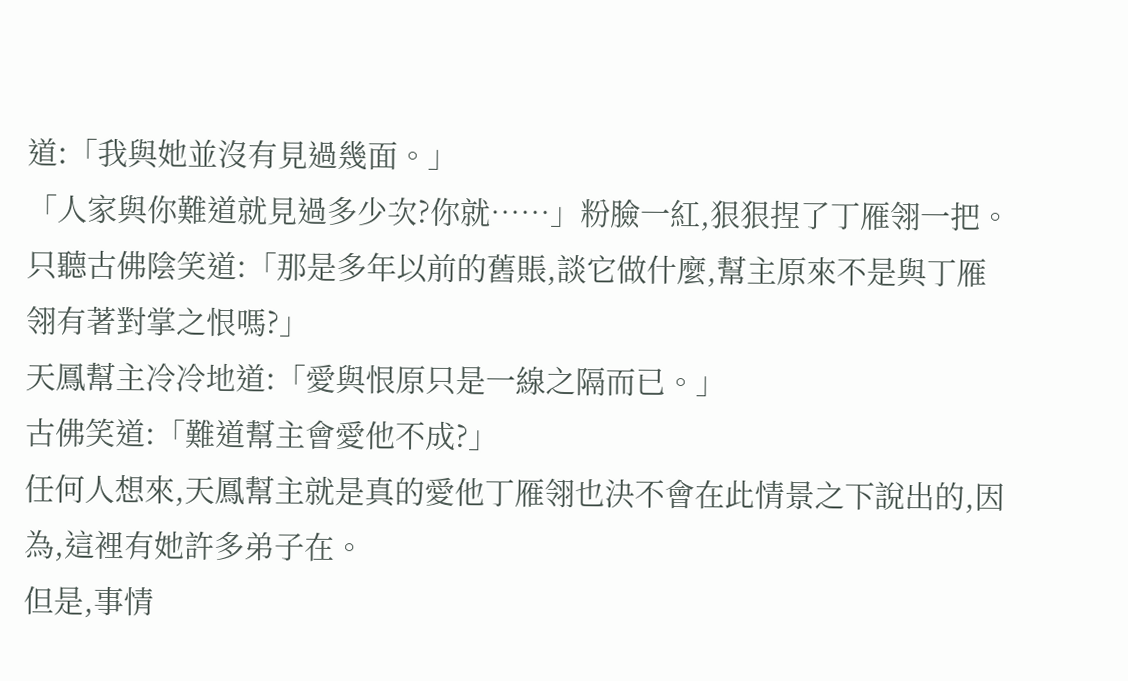道:「我與她並沒有見過幾面。」
「人家與你難道就見過多少次?你就……」粉臉一紅,狠狠捏了丁雁翎一把。
只聽古佛陰笑道:「那是多年以前的舊賬,談它做什麼,幫主原來不是與丁雁
翎有著對掌之恨嗎?」
天鳳幫主冷冷地道:「愛與恨原只是一線之隔而已。」
古佛笑道:「難道幫主會愛他不成?」
任何人想來,天鳳幫主就是真的愛他丁雁翎也決不會在此情景之下說出的,因
為,這裡有她許多弟子在。
但是,事情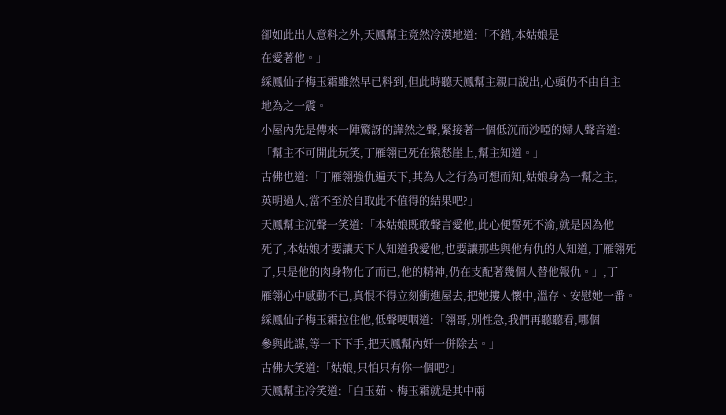卻如此出人意料之外,天鳳幫主竟然冷漠地道:「不錯,本姑娘是
在愛著他。」
綵鳳仙子梅玉霜雖然早已料到,但此時聽天鳳幫主親口說出,心頭仍不由自主
地為之一震。
小屋內先是傳來一陣驚訝的譁然之聲,緊接著一個低沉而沙啞的婦人聲音道:
「幫主不可開此玩笑,丁雁翎已死在猿愁崖上,幫主知道。」
古佛也道:「丁雁翎強仇遍天下,其為人之行為可想而知,姑娘身為一幫之主,
英明過人,當不至於自取此不值得的結果吧?」
天鳳幫主沉聲一笑道:「本姑娘既敢聲言愛他,此心便誓死不渝,就是因為他
死了,本姑娘才要讓天下人知道我愛他,也要讓那些與他有仇的人知道,丁雁翎死
了,只是他的肉身物化了而已,他的精神,仍在支配著幾個人替他報仇。」,丁
雁翎心中感動不已,真恨不得立刻衝進屋去,把她摟人懷中,溫存、安慰她一番。
綵鳳仙子梅玉霜拉住他,低聲哽咽道:「翎哥,別性急,我們再聽聽看,哪個
參與此謀,等一下下手,把天鳳幫內奸一併除去。」
古佛大笑道:「姑娘,只怕只有你一個吧?」
天鳳幫主冷笑道:「白玉茹、梅玉霜就是其中兩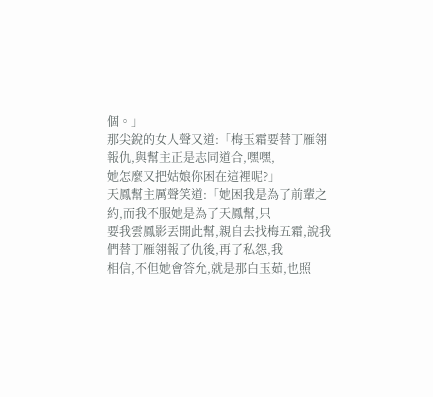個。」
那尖銳的女人聲又道:「梅玉霜要替丁雁翎報仇,與幫主正是志同道合,嘿嘿,
她怎麼又把姑娘你困在這裡呢?」
天鳳幫主厲聲笑道:「她困我是為了前輩之約,而我不服她是為了天鳳幫,只
要我雲鳳影丟開此幫,親自去找梅五霜,說我們替丁雁翎報了仇後,再了私怨,我
相信,不但她會答允,就是那白玉茹,也照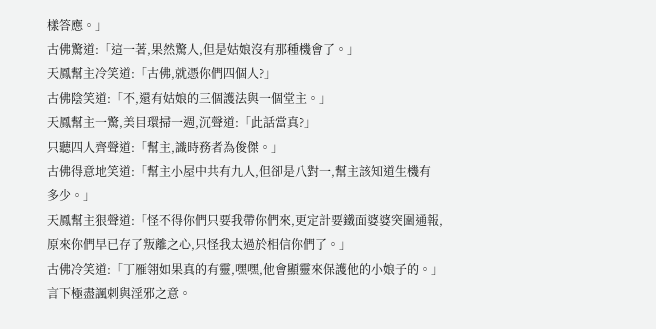樣答應。」
古佛驚道:「這一著,果然驚人,但是姑娘沒有那種機會了。」
天鳳幫主冷笑道:「古佛,就憑你們四個人?」
古佛陰笑道:「不,還有姑娘的三個護法與一個堂主。」
天鳳幫主一驚,美目環掃一週,沉聲道:「此話當真?」
只聽四人齊聲道:「幫主,識時務者為俊傑。」
古佛得意地笑道:「幫主小屋中共有九人,但卻是八對一,幫主該知道生機有
多少。」
天鳳幫主狠聲道:「怪不得你們只要我帶你們來,更定計要鐵面婆婆突圍通報,
原來你們早已存了叛離之心,只怪我太過於相信你們了。」
古佛冷笑道:「丁雁翎如果真的有靈,嘿嘿,他會顯靈來保護他的小娘子的。」
言下極盡諷刺與淫邪之意。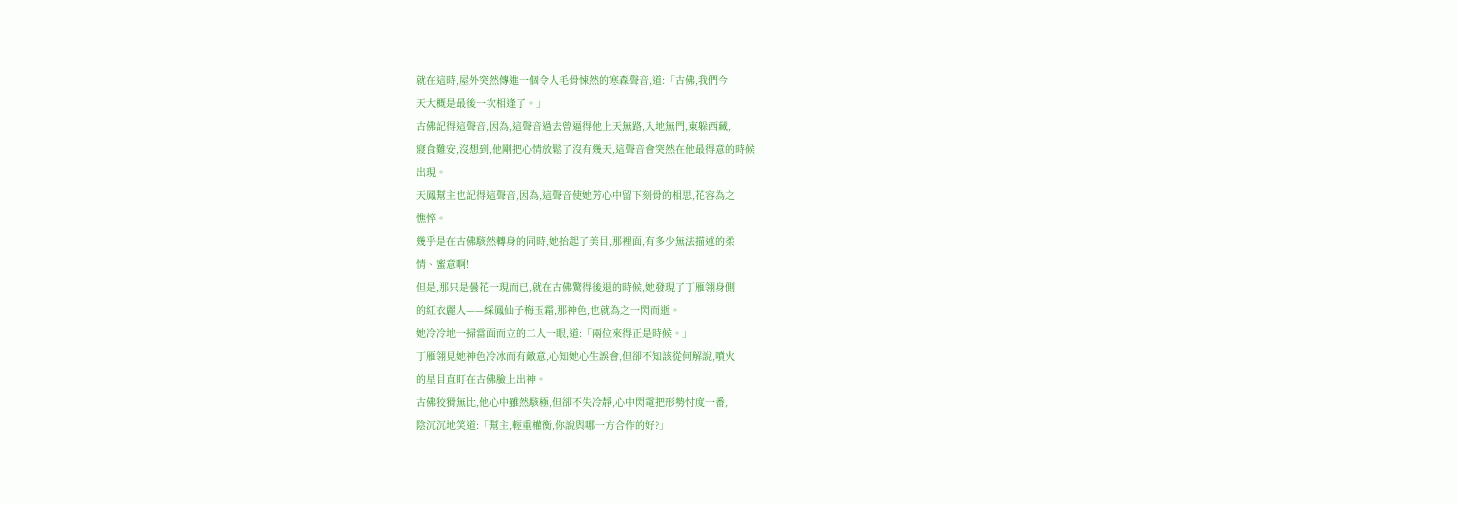就在這時,屋外突然傳進一個令人毛骨悚然的寒森聲音,道:「古佛,我們今
天大概是最後一次相逢了。」
古佛記得這聲音,因為,這聲音過去曾逼得他上天無路,入地無門,東躲西藏,
寢食難安,沒想到,他剛把心情放鬆了沒有幾天,這聲音會突然在他最得意的時候
出現。
天鳳幫主也記得這聲音,因為,這聲音使她芳心中留下刻骨的相思,花容為之
憔悴。
幾乎是在古佛駭然轉身的同時,她抬起了美目,那裡面,有多少無法描述的柔
情、蜜意啊!
但是,那只是曇花一現而已,就在古佛驚得後退的時候,她發現了丁雁翎身側
的紅衣麗人——綵鳳仙子梅玉霜,那神色,也就為之一閃而逝。
她冷冷地一掃當面而立的二人一眼,道:「兩位來得正是時候。」
丁雁翎見她神色冷冰而有敵意,心知她心生誤會,但卻不知該從何解說,噴火
的星目直盯在古佛臉上出神。
古佛狡猾無比,他心中雖然駭極,但卻不失冷靜,心中閃電把形勢忖度一番,
陰沉沉地笑道:「幫主,輕重權衡,你說與哪一方合作的好?」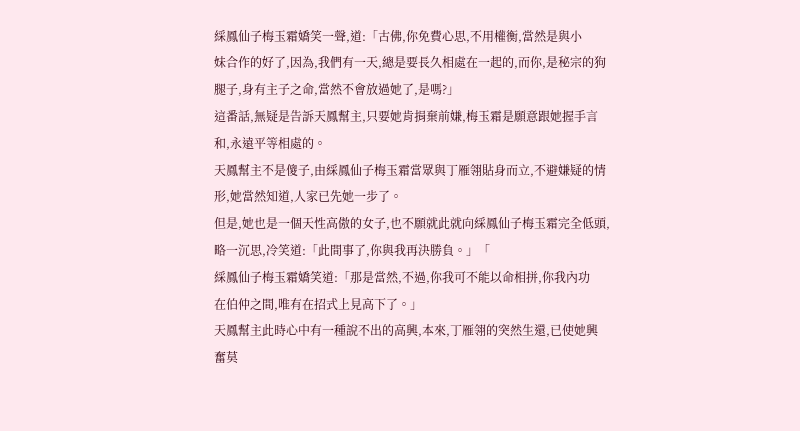綵鳳仙子梅玉霜嬌笑一聲,道:「古佛,你免費心思,不用權衡,當然是與小
妹合作的好了,因為,我們有一天,總是要長久相處在一起的,而你,是秘宗的狗
腿子,身有主子之命,當然不會放過她了,是嗎?」
這番話,無疑是告訴天鳳幫主,只要她肯捐棄前嫌,梅玉霜是願意跟她握手言
和,永遠平等相處的。
天鳳幫主不是傻子,由綵鳳仙子梅玉霜當眾與丁雁翎貼身而立,不避嫌疑的情
形,她當然知道,人家已先她一步了。
但是,她也是一個天性高傲的女子,也不願就此就向綵鳳仙子梅玉霜完全低頭,
略一沉思,冷笑道:「此間事了,你與我再決勝負。」「
綵鳳仙子梅玉霜嬌笑道:「那是當然,不過,你我可不能以命相拼,你我內功
在伯仲之間,唯有在招式上見高下了。」
天鳳幫主此時心中有一種說不出的高興,本來,丁雁翎的突然生還,已使她興
奮莫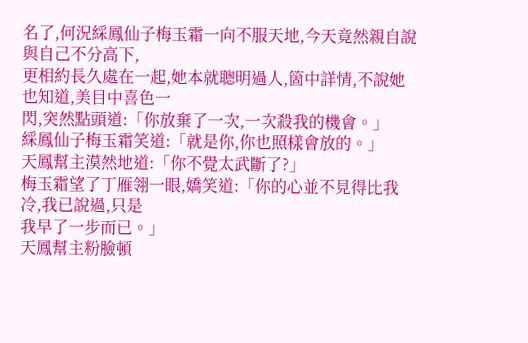名了,何況綵鳳仙子梅玉霜一向不服天地,今天竟然親自說與自己不分高下,
更相約長久處在一起,她本就聰明過人,箇中詳情,不說她也知道,美目中喜色一
閃,突然點頭道:「你放棄了一次,一次殺我的機會。」
綵鳳仙子梅玉霜笑道:「就是你,你也照樣會放的。」
天鳳幫主漠然地道:「你不覺太武斷了?」
梅玉霜望了丁雁翎一眼,嬌笑道:「你的心並不見得比我冷,我已說過,只是
我早了一步而已。」
天鳳幫主粉臉頓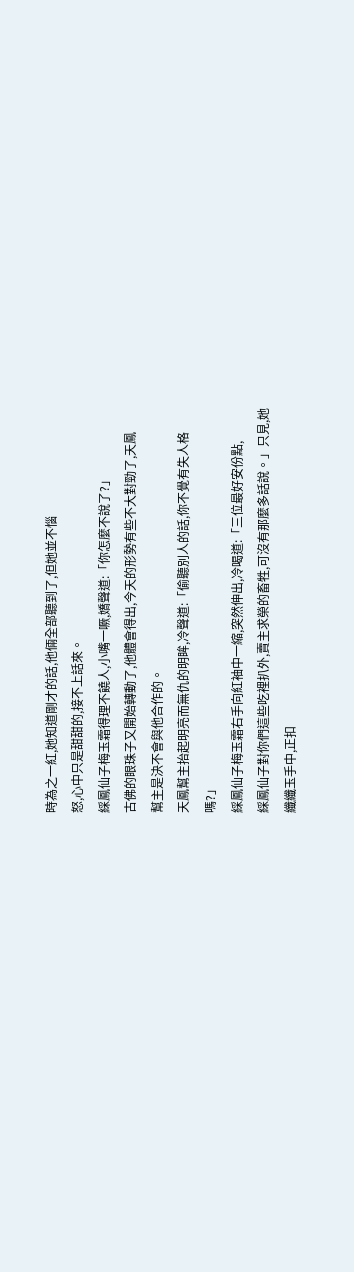時為之一紅,她知道剛才的話,他倆全部聽到了,但她並不惱
怒,心中只是甜甜的,接不上話來。
綵鳳仙子梅玉霜得理不饒人,小嘴一噘,嬌聲道:「你怎麼不說了?」
古佛的眼珠子又開始轉動了,他體會得出,今天的形勢有些不大對勁了,天鳳
幫主是決不會與他合作的。
天鳳幫主抬起明亮而無仇的明眸,冷聲道:「偷聽別人的話,你不覺有失人格
嗎?」
綵鳳仙子梅玉霜右手向紅袖中一縮,突然伸出,冷喝道:「三位最好安份點,
綵鳳仙子對你們這些吃裡扒外,賣主求榮的畜牲,可沒有那麼多話說。」只見,她
纖纖玉手中,正扣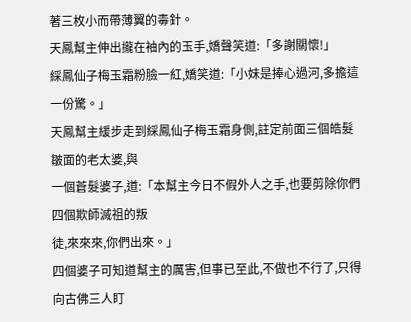著三枚小而帶薄翼的毒針。
天鳳幫主伸出攏在袖內的玉手,嬌聲笑道:「多謝關懷!」
綵鳳仙子梅玉霜粉臉一紅,嬌笑道:「小妹是捧心過河,多擔這一份驚。」
天鳳幫主緩步走到綵鳳仙子梅玉霜身側,註定前面三個皓髮皺面的老太婆,與
一個蒼髮婆子,道:「本幫主今日不假外人之手,也要剪除你們四個欺師滅祖的叛
徒,來來來,你們出來。」
四個婆子可知道幫主的厲害,但事已至此,不做也不行了,只得向古佛三人盯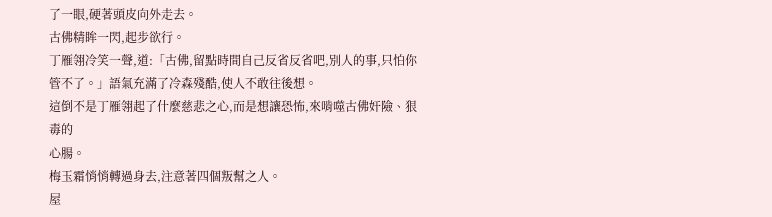了一眼,硬著頭皮向外走去。
古佛精眸一閃,起步欲行。
丁雁翎冷笑一聲,道:「古佛,留點時間自己反省反省吧,別人的事,只怕你
管不了。」語氣充滿了冷森殘酷,使人不敢往後想。
這倒不是丁雁翎起了什麼慈悲之心,而是想讓恐怖,來啃噬古佛奸險、狠毒的
心腸。
梅玉霜悄悄轉過身去,注意著四個叛幫之人。
屋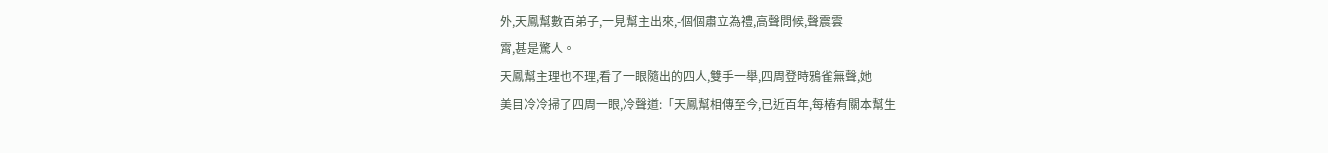外,天鳳幫數百弟子,一見幫主出來,-個個肅立為禮,高聲問候,聲震雲
霄,甚是驚人。
天鳳幫主理也不理,看了一眼隨出的四人,雙手一舉,四周登時鴉雀無聲,她
美目冷冷掃了四周一眼,冷聲道:「天鳳幫相傳至今,已近百年,每樁有關本幫生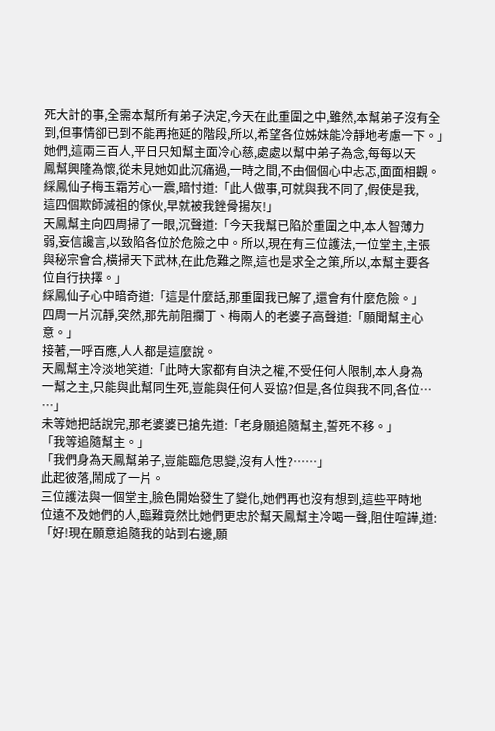死大計的事,全需本幫所有弟子決定,今天在此重圍之中,雖然,本幫弟子沒有全
到,但事情卻已到不能再拖延的階段,所以,希望各位姊妹能冷靜地考慮一下。」
她們,這兩三百人,平日只知幫主面冷心慈,處處以幫中弟子為念,每每以天
鳳幫興隆為懷,從未見她如此沉痛過,一時之間,不由個個心中忐忑,面面相觀。
綵鳳仙子梅玉霜芳心一震,暗忖道:「此人做事,可就與我不同了,假使是我,
這四個欺師滅祖的傢伙,早就被我銼骨揚灰!」
天鳳幫主向四周掃了一眼,沉聲道:「今天我幫已陷於重圍之中,本人智薄力
弱,妄信讒言,以致陷各位於危險之中。所以,現在有三位護法,一位堂主,主張
與秘宗會合,橫掃天下武林,在此危難之際,這也是求全之策,所以,本幫主要各
位自行抉擇。」
綵鳳仙子心中暗奇道:「這是什麼話,那重圍我已解了,還會有什麼危險。」
四周一片沉靜,突然,那先前阻攔丁、梅兩人的老婆子高聲道:「願聞幫主心
意。」
接著,一呼百應,人人都是這麼說。
天鳳幫主冷淡地笑道:「此時大家都有自決之權,不受任何人限制,本人身為
一幫之主,只能與此幫同生死,豈能與任何人妥協?但是,各位與我不同,各位…
…」
未等她把話說完,那老婆婆已搶先道:「老身願追隨幫主,誓死不移。」
「我等追隨幫主。」
「我們身為天鳳幫弟子,豈能臨危思變,沒有人性?……」
此起彼落,鬧成了一片。
三位護法與一個堂主,臉色開始發生了變化,她們再也沒有想到,這些平時地
位遠不及她們的人,臨難竟然比她們更忠於幫天鳳幫主冷喝一聲,阻住喧譁,道:
「好!現在願意追隨我的站到右邊,願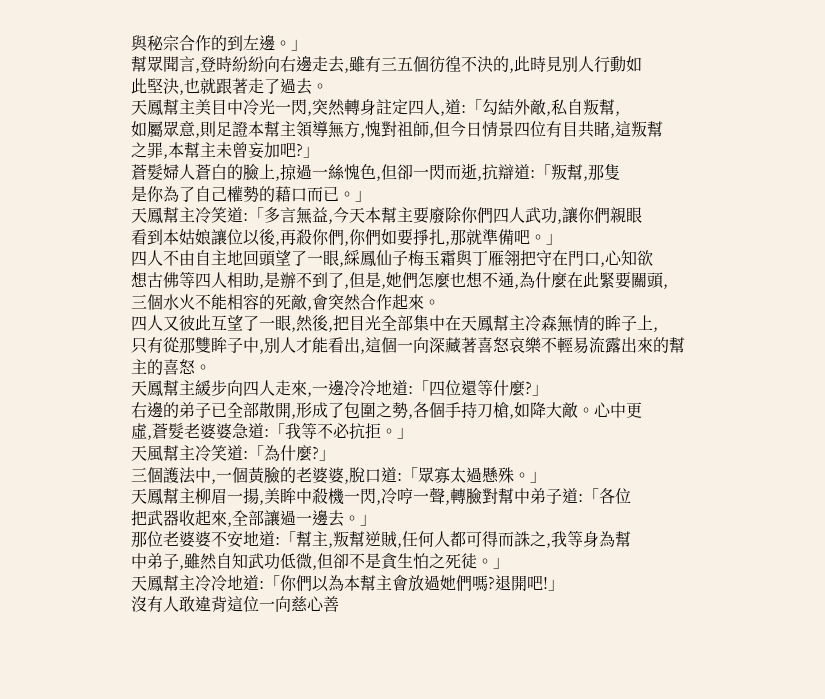與秘宗合作的到左邊。」
幫眾聞言,登時紛紛向右邊走去,雖有三五個彷徨不決的,此時見別人行動如
此堅決,也就跟著走了過去。
天鳳幫主美目中冷光一閃,突然轉身註定四人,道:「勾結外敵,私自叛幫,
如屬眾意,則足證本幫主領導無方,愧對祖師,但今日情景四位有目共睹,這叛幫
之罪,本幫主未曾妄加吧?」
蒼髮婦人蒼白的臉上,掠過一絲愧色,但卻一閃而逝,抗辯道:「叛幫,那隻
是你為了自己權勢的藉口而已。」
天鳳幫主冷笑道:「多言無益,今天本幫主要廢除你們四人武功,讓你們親眼
看到本姑娘讓位以後,再殺你們,你們如要掙扎,那就準備吧。」
四人不由自主地回頭望了一眼,綵鳳仙子梅玉霜與丁雁翎把守在門口,心知欲
想古佛等四人相助,是辦不到了,但是,她們怎麼也想不通,為什麼在此緊要關頭,
三個水火不能相容的死敵,會突然合作起來。
四人又彼此互望了一眼,然後,把目光全部集中在天鳳幫主冷森無情的眸子上,
只有從那雙眸子中,別人才能看出,這個一向深藏著喜怒哀樂不輕易流露出來的幫
主的喜怒。
天鳳幫主緩步向四人走來,一邊冷冷地道:「四位還等什麼?」
右邊的弟子已全部散開,形成了包圍之勢,各個手持刀槍,如降大敵。心中更
虛,蒼髮老婆婆急道:「我等不必抗拒。」
天風幫主冷笑道:「為什麼?」
三個護法中,一個黃臉的老婆婆,脫口道:「眾寡太過懸殊。」
天鳳幫主柳眉一揚,美眸中殺機一閃,冷哼一聲,轉臉對幫中弟子道:「各位
把武器收起來,全部讓過一邊去。」
那位老婆婆不安地道:「幫主,叛幫逆賊,任何人都可得而誅之,我等身為幫
中弟子,雖然自知武功低微,但卻不是貪生怕之死徒。」
天鳳幫主冷冷地道:「你們以為本幫主會放過她們嗎?退開吧!」
沒有人敢違背這位一向慈心善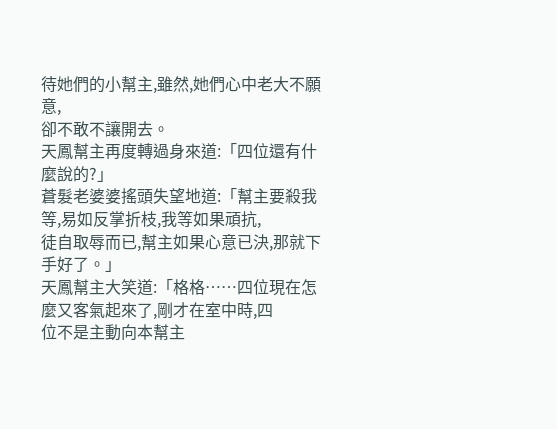待她們的小幫主,雖然,她們心中老大不願意,
卻不敢不讓開去。
天鳳幫主再度轉過身來道:「四位還有什麼說的?」
蒼髮老婆婆搖頭失望地道:「幫主要殺我等,易如反掌折枝,我等如果頑抗,
徒自取辱而已,幫主如果心意已決,那就下手好了。」
天鳳幫主大笑道:「格格……四位現在怎麼又客氣起來了,剛才在室中時,四
位不是主動向本幫主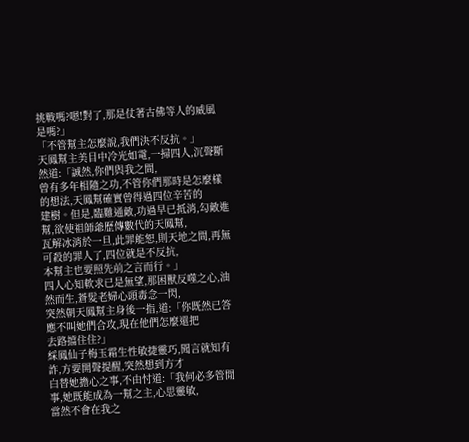挑戰嗎?嗯!對了,那是仗著古佛等人的威風是嗎?」
「不管幫主怎麼說,我們決不反抗。」
天鳳幫主美目中冷光如電,一掃四人,沉聲斷然道:「誠然,你們與我之間,
曾有多年相隨之功,不管你們那時是怎麼樣的想法,天鳳幫確實曾得過四位辛苦的
建樹。但是,臨難通敵,功過早已抵消,勾敵進幫,欲使祖師爺歷傳數代的天鳳幫,
瓦解冰消於一旦,此罪能恕,則天地之間,再無可殺的罪人了,四位就是不反抗,
本幫主也要照先前之言而行。」
四人心知軟求已是無望,那困獸反噬之心,油然而生,蒼髮老婦心頭毒念一閃,
突然朝天鳳幫主身後一指,道:「你既然已答應不叫她們合攻,現在他們怎麼還把
去路擋住住?」
綵鳳仙子梅玉霜生性敏捷靈巧,聞言就知有詐,方要開聲提醒,突然想到方才
白替她擔心之事,不由忖道:「我何必多管閒事,她既能成為一幫之主,心思靈敏,
當然不會在我之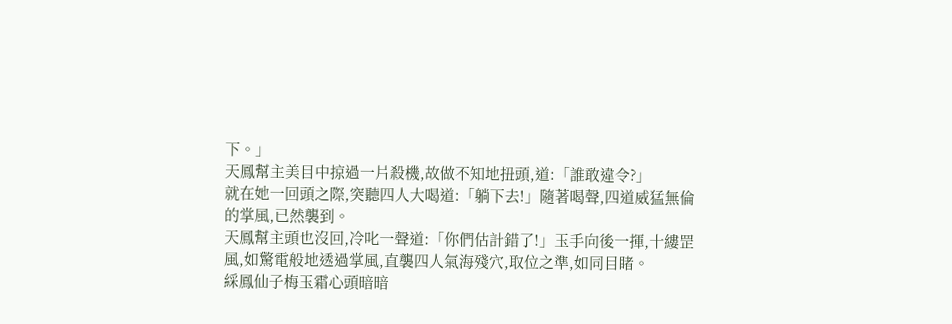下。」
天鳳幫主美目中掠過一片殺機,故做不知地扭頭,道:「誰敢違令?」
就在她一回頭之際,突聽四人大喝道:「躺下去!」隨著喝聲,四道威猛無倫
的掌風,已然襲到。
天鳳幫主頭也沒回,冷叱一聲道:「你們估計錯了!」玉手向後一揮,十縷罡
風,如驚電般地透過掌風,直襲四人氣海殘穴,取位之準,如同目睹。
綵鳳仙子梅玉霜心頭暗暗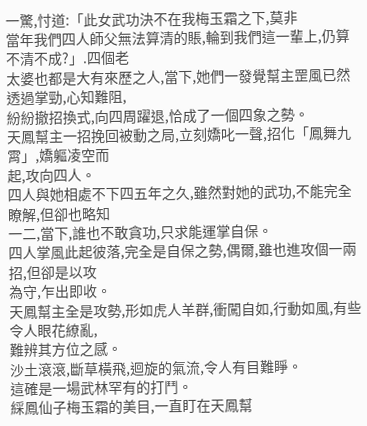一驚,忖道:「此女武功決不在我梅玉霜之下,莫非
當年我們四人師父無法算清的賬,輪到我們這一輩上,仍算不清不成?」.四個老
太婆也都是大有來歷之人,當下,她們一發覺幫主罡風已然透過掌勁,心知難阻,
紛紛撤招換式,向四周躍退,恰成了一個四象之勢。
天鳳幫主一招挽回被動之局,立刻嬌叱一聲,招化「鳳舞九霄」,嬌軀凌空而
起,攻向四人。
四人與她相處不下四五年之久,雖然對她的武功,不能完全瞭解,但卻也略知
一二,當下,誰也不敢貪功,只求能運掌自保。
四人掌風此起彼落,完全是自保之勢,偶爾,雖也進攻個一兩招,但卻是以攻
為守,乍出即收。
天鳳幫主全是攻勢,形如虎人羊群,衝闖自如,行動如風,有些令人眼花繚亂,
難辨其方位之感。
沙土滾滾,斷草橫飛,迴旋的氣流,令人有目難睜。
這確是一場武林罕有的打鬥。
綵鳳仙子梅玉霜的美目,一直盯在天鳳幫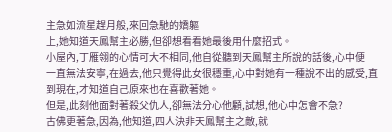主急如流星趕月般,來回急馳的嬌軀
上,她知道天鳳幫主必勝,但卻想看看她最後用什麼招式。
小屋內,丁雁翎的心情可大不相同,他自從聽到天鳳幫主所說的話後,心中便
一直無法安寧,在過去,他只覺得此女很穩重,心中對她有一種說不出的感受,直
到現在,才知道自己原來也在喜歡著她。
但是,此刻他面對著殺父仇人,卻無法分心他顧,試想,他心中怎會不急?
古佛更著急,因為,他知道,四人決非天鳳幫主之敵,就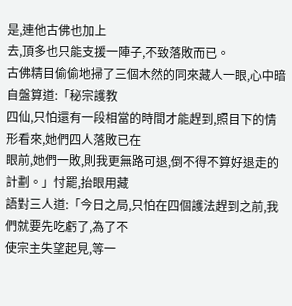是,連他古佛也加上
去,頂多也只能支援一陣子,不致落敗而已。
古佛精目偷偷地掃了三個木然的同來藏人一眼,心中暗自盤算道:「秘宗護教
四仙,只怕還有一段相當的時間才能趕到,照目下的情形看來,她們四人落敗已在
眼前,她們一敗,則我更無路可退,倒不得不算好退走的計劃。」忖罷,抬眼用藏
語對三人道:「今日之局,只怕在四個護法趕到之前,我們就要先吃虧了,為了不
使宗主失望起見,等一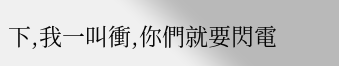下,我一叫衝,你們就要閃電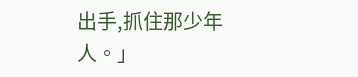出手,抓住那少年人。」